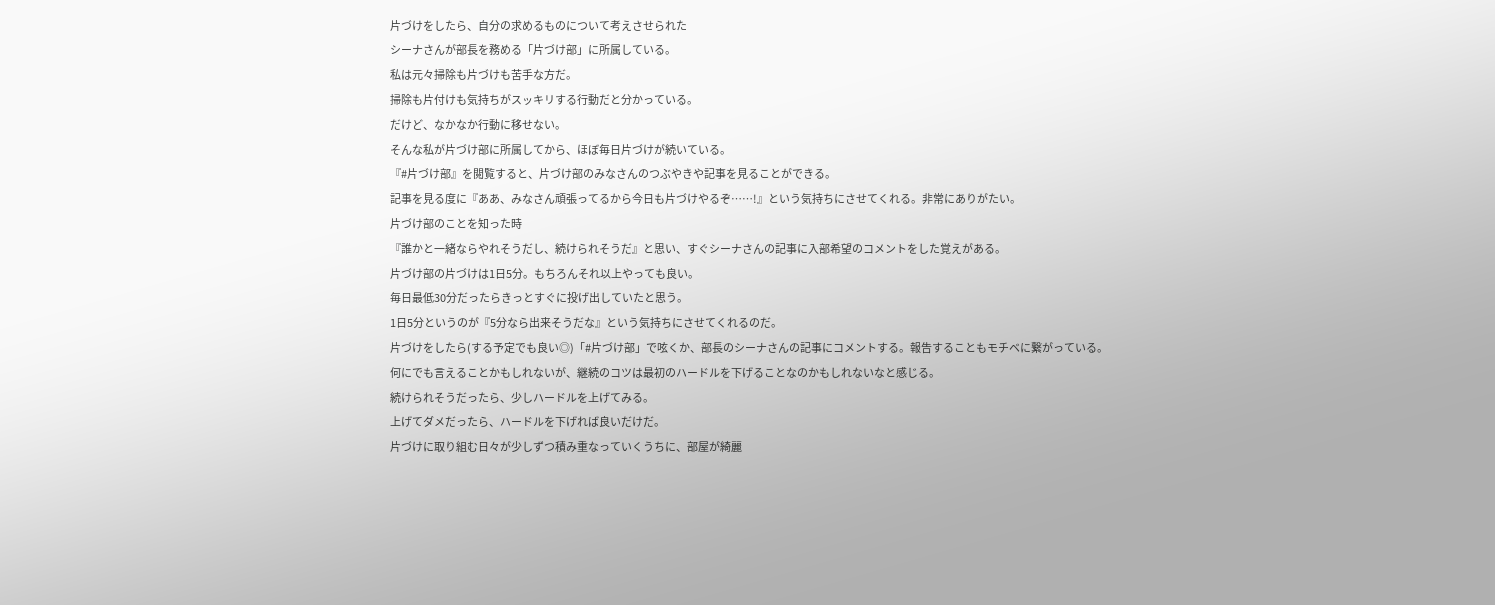片づけをしたら、自分の求めるものについて考えさせられた
シーナさんが部長を務める「片づけ部」に所属している。
私は元々掃除も片づけも苦手な方だ。
掃除も片付けも気持ちがスッキリする行動だと分かっている。
だけど、なかなか行動に移せない。
そんな私が片づけ部に所属してから、ほぼ毎日片づけが続いている。
『#片づけ部』を閲覧すると、片づけ部のみなさんのつぶやきや記事を見ることができる。
記事を見る度に『ああ、みなさん頑張ってるから今日も片づけやるぞ……!』という気持ちにさせてくれる。非常にありがたい。
片づけ部のことを知った時
『誰かと一緒ならやれそうだし、続けられそうだ』と思い、すぐシーナさんの記事に入部希望のコメントをした覚えがある。
片づけ部の片づけは1日5分。もちろんそれ以上やっても良い。
毎日最低30分だったらきっとすぐに投げ出していたと思う。
1日5分というのが『5分なら出来そうだな』という気持ちにさせてくれるのだ。
片づけをしたら(する予定でも良い◎)「#片づけ部」で呟くか、部長のシーナさんの記事にコメントする。報告することもモチベに繋がっている。
何にでも言えることかもしれないが、継続のコツは最初のハードルを下げることなのかもしれないなと感じる。
続けられそうだったら、少しハードルを上げてみる。
上げてダメだったら、ハードルを下げれば良いだけだ。
片づけに取り組む日々が少しずつ積み重なっていくうちに、部屋が綺麗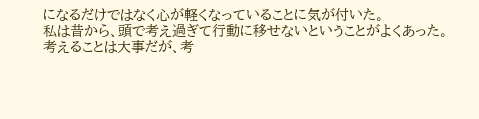になるだけではなく心が軽くなっていることに気が付いた。
私は昔から、頭で考え過ぎて行動に移せないということがよくあった。
考えることは大事だが、考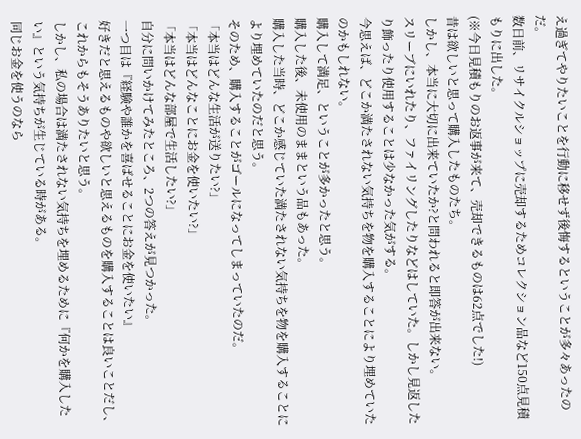え過ぎてやりたいことを行動に移せず後悔するということが多々あったのだ。
数日前、リサイクルショップに売却するためコレクション品など150点見積もりに出した。
(※今日見積もりのお返事が来て、売却できるものは62点でした!)
昔は欲しいと思って購入したものたち。
しかし、本当に大切に出来ていたか?と問われると即答が出来ない。
スリーブにいれたり、ファイリングしたりなどはしていた。しかし見返したり飾ったり使用することは少なかった気がする。
今思えば、どこか満たされない気持ちを物を購入することにより埋めていたのかもしれない。
購入して満足、ということが多かったと思う。
購入した後、未使用のままという品もあった。
購入した当時、どこか感じていた満たされない気持ちを物を購入することにより埋めていたのだと思う。
そのため、購入することがゴールになってしまっていたのだ。
「本当はどんな生活が送りたい?」
「本当はどんなことにお金を使いたい?」
「本当はどんな部屋で生活したい?」
自分に問いかけてみたところ、2つの答えが見つかった。
一つ目は『経験や誰かを喜ばせることにお金を使いたい』
好きだと思えるものや欲しいと思えるものを購入することは良いことだし、これからもそうありたいと思う。
しかし、私の場合は満たされない気持ちを埋めるために『何かを購入したい』という気持ちが生じている時がある。
同じお金を使うのなら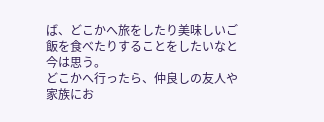ば、どこかへ旅をしたり美味しいご飯を食べたりすることをしたいなと今は思う。
どこかへ行ったら、仲良しの友人や家族にお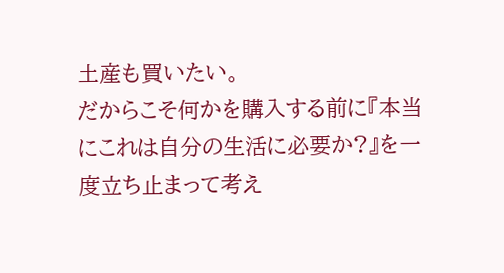土産も買いたい。
だからこそ何かを購入する前に『本当にこれは自分の生活に必要か?』を一度立ち止まって考え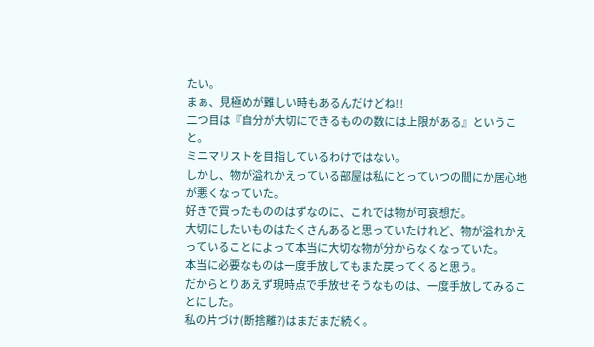たい。
まぁ、見極めが難しい時もあるんだけどね!!
二つ目は『自分が大切にできるものの数には上限がある』ということ。
ミニマリストを目指しているわけではない。
しかし、物が溢れかえっている部屋は私にとっていつの間にか居心地が悪くなっていた。
好きで買ったもののはずなのに、これでは物が可哀想だ。
大切にしたいものはたくさんあると思っていたけれど、物が溢れかえっていることによって本当に大切な物が分からなくなっていた。
本当に必要なものは一度手放してもまた戻ってくると思う。
だからとりあえず現時点で手放せそうなものは、一度手放してみることにした。
私の片づけ(断捨離?)はまだまだ続く。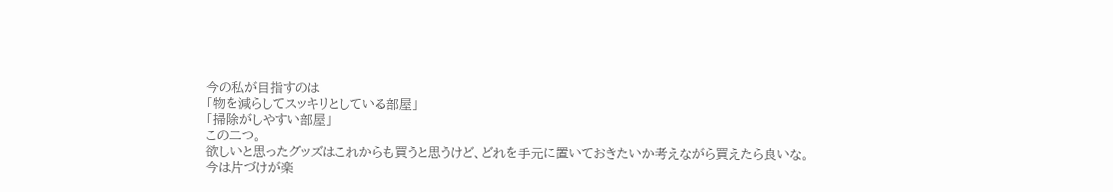今の私が目指すのは
「物を減らしてスッキリとしている部屋」
「掃除がしやすい部屋」
この二つ。
欲しいと思ったグッズはこれからも買うと思うけど、どれを手元に置いておきたいか考えながら買えたら良いな。
今は片づけが楽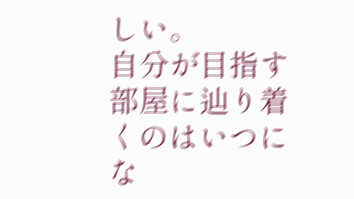しい。
自分が目指す部屋に辿り着くのはいつにな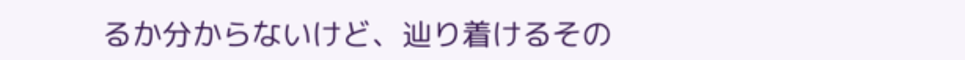るか分からないけど、辿り着けるその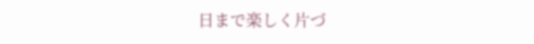日まで楽しく片づ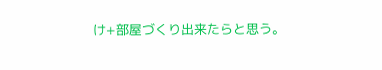け+部屋づくり出来たらと思う。